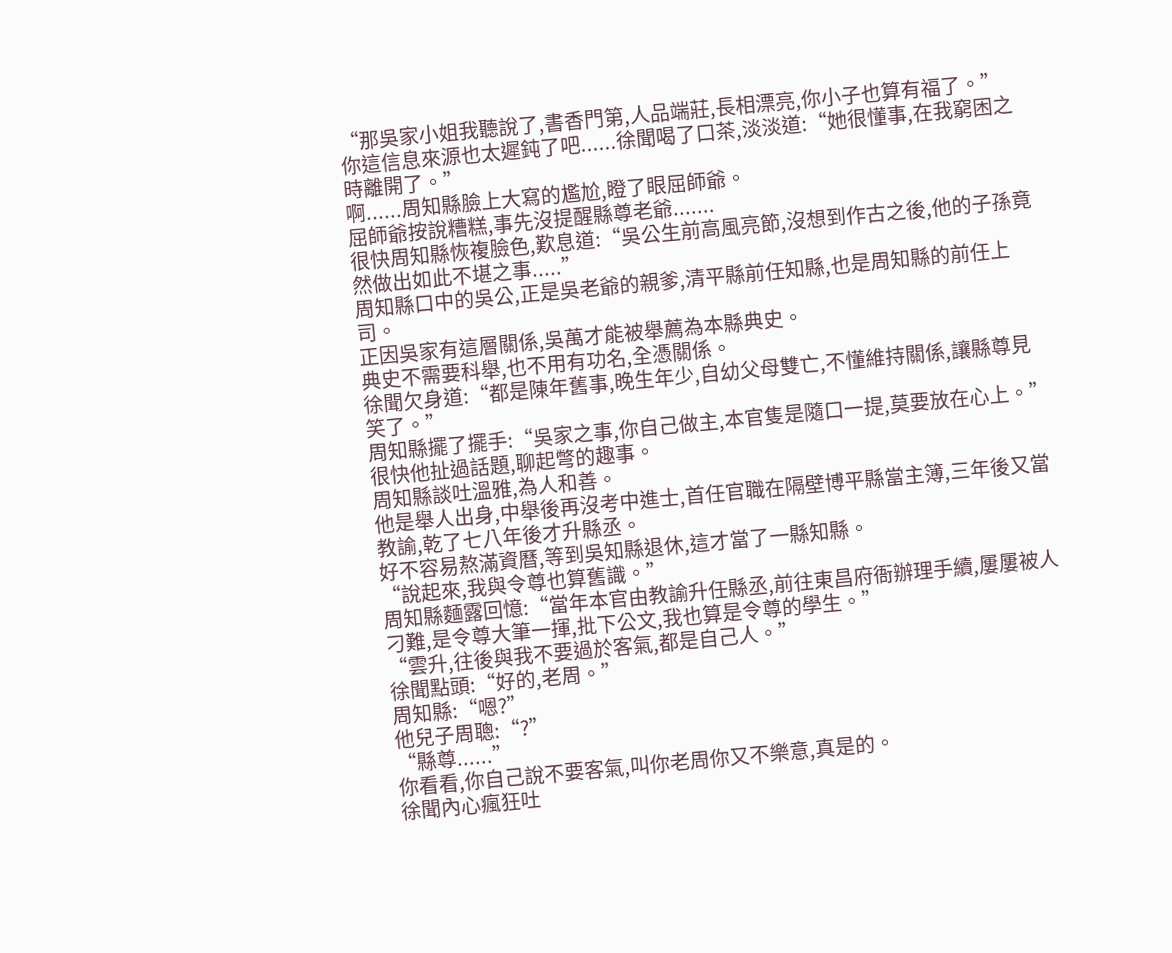“那吳家小姐我聽說了,書香門第,人品端莊,長相漂亮,你小子也算有福了。”
你這信息來源也太遲鈍了吧......徐聞喝了口茶,淡淡道:“她很懂事,在我窮困之時離開了。”
啊......周知縣臉上大寫的尷尬,瞪了眼屈師爺。
屈師爺按說糟糕,事先沒提醒縣尊老爺.......
很快周知縣恢複臉色,歎息道:“吳公生前高風亮節,沒想到作古之後,他的子孫竟然做出如此不堪之事.....”
周知縣口中的吳公,正是吳老爺的親爹,清平縣前任知縣,也是周知縣的前任上司。
正因吳家有這層關係,吳萬才能被舉薦為本縣典史。
典史不需要科舉,也不用有功名,全憑關係。
徐聞欠身道:“都是陳年舊事,晚生年少,自幼父母雙亡,不懂維持關係,讓縣尊見笑了。”
周知縣擺了擺手:“吳家之事,你自己做主,本官隻是隨口一提,莫要放在心上。”
很快他扯過話題,聊起彆的趣事。
周知縣談吐溫雅,為人和善。
他是舉人出身,中舉後再沒考中進士,首任官職在隔壁博平縣當主簿,三年後又當教諭,乾了七八年後才升縣丞。
好不容易熬滿資曆,等到吳知縣退休,這才當了一縣知縣。
“說起來,我與令尊也算舊識。”
周知縣麵露回憶:“當年本官由教諭升任縣丞,前往東昌府衙辦理手續,屢屢被人刁難,是令尊大筆一揮,批下公文,我也算是令尊的學生。”
“雲升,往後與我不要過於客氣,都是自己人。”
徐聞點頭:“好的,老周。”
周知縣:“嗯?”
他兒子周聰:“?”
“縣尊......”
你看看,你自己說不要客氣,叫你老周你又不樂意,真是的。
徐聞內心瘋狂吐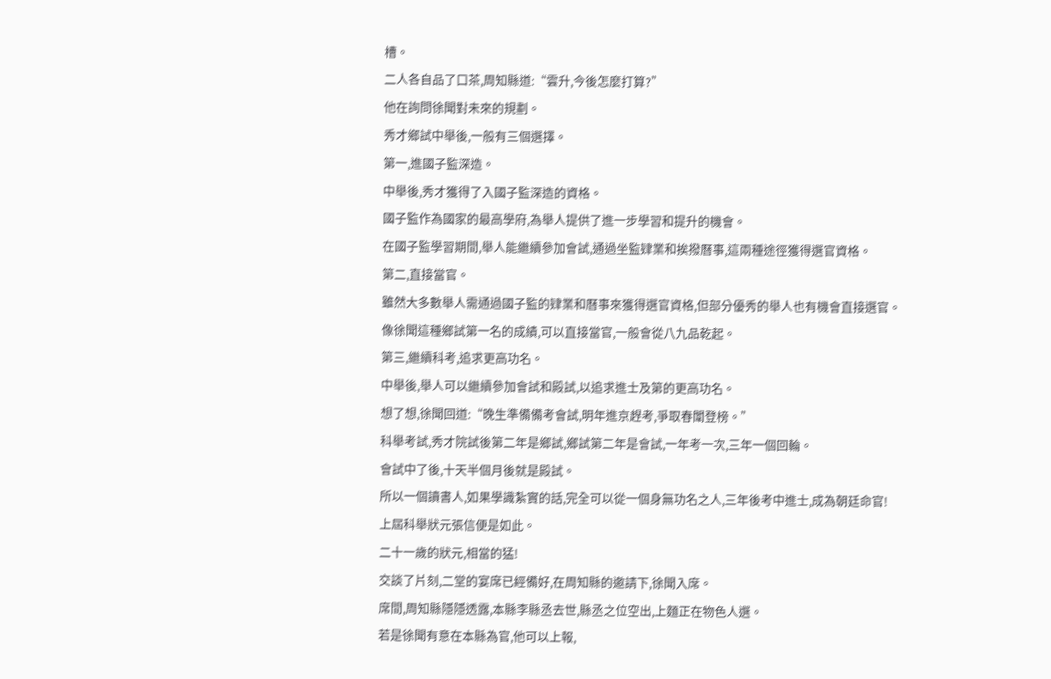槽。
二人各自品了口茶,周知縣道:“雲升,今後怎麼打算?”
他在詢問徐聞對未來的規劃。
秀才鄉試中舉後,一般有三個選擇。
第一,進國子監深造。
中舉後,秀才獲得了入國子監深造的資格。
國子監作為國家的最高學府,為舉人提供了進一步學習和提升的機會。
在國子監學習期間,舉人能繼續參加會試,通過坐監肄業和挨撥曆事,這兩種途徑獲得選官資格。
第二,直接當官。
雖然大多數舉人需通過國子監的肄業和曆事來獲得選官資格,但部分優秀的舉人也有機會直接選官。
像徐聞這種鄉試第一名的成績,可以直接當官,一般會從八九品乾起。
第三,繼續科考,追求更高功名。
中舉後,舉人可以繼續參加會試和殿試,以追求進士及第的更高功名。
想了想,徐聞回道:“晚生準備備考會試,明年進京趕考,爭取春闈登榜。”
科舉考試,秀才院試後第二年是鄉試,鄉試第二年是會試,一年考一次,三年一個回輪。
會試中了後,十天半個月後就是殿試。
所以一個讀書人,如果學識紮實的話,完全可以從一個身無功名之人,三年後考中進士,成為朝廷命官!
上屆科舉狀元張信便是如此。
二十一歲的狀元,相當的猛!
交談了片刻,二堂的宴席已經備好,在周知縣的邀請下,徐聞入席。
席間,周知縣隱隱透露,本縣李縣丞去世,縣丞之位空出,上麵正在物色人選。
若是徐聞有意在本縣為官,他可以上報,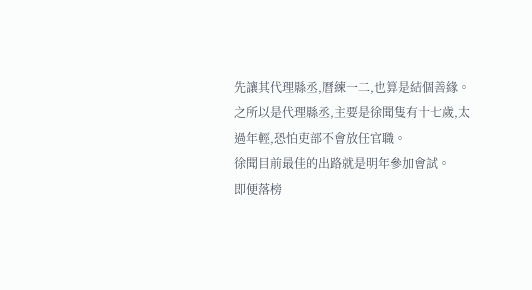先讓其代理縣丞,曆練一二,也算是結個善緣。
之所以是代理縣丞,主要是徐聞隻有十七歲,太過年輕,恐怕吏部不會放任官職。
徐聞目前最佳的出路就是明年參加會試。
即便落榜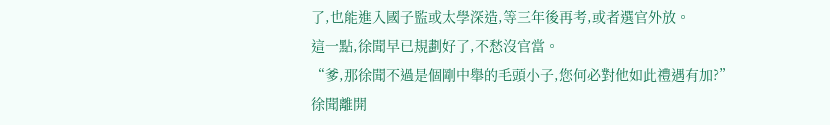了,也能進入國子監或太學深造,等三年後再考,或者選官外放。
這一點,徐聞早已規劃好了,不愁沒官當。
“爹,那徐聞不過是個剛中舉的毛頭小子,您何必對他如此禮遇有加?”
徐聞離開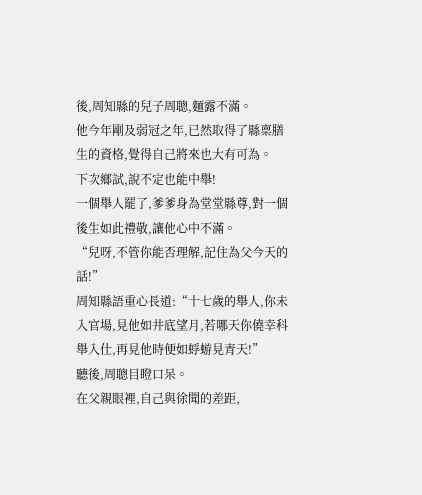後,周知縣的兒子周聰,麵露不滿。
他今年剛及弱冠之年,已然取得了縣稟膳生的資格,覺得自己將來也大有可為。
下次鄉試,說不定也能中舉!
一個舉人罷了,爹爹身為堂堂縣尊,對一個後生如此禮敬,讓他心中不滿。
“兒呀,不管你能否理解,記住為父今天的話!”
周知縣語重心長道:“十七歲的舉人,你未入官場,見他如井底望月,若哪天你僥幸科舉入仕,再見他時便如蜉蝣見青天!”
聽後,周聰目瞪口呆。
在父親眼裡,自己與徐聞的差距,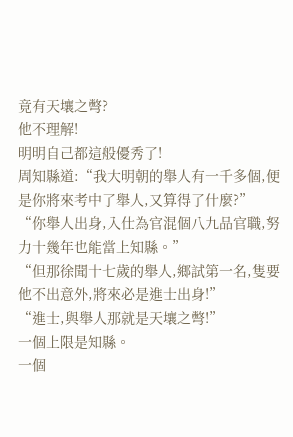竟有天壤之彆?
他不理解!
明明自己都這般優秀了!
周知縣道:“我大明朝的舉人有一千多個,便是你將來考中了舉人,又算得了什麼?”
“你舉人出身,入仕為官混個八九品官職,努力十幾年也能當上知縣。”
“但那徐聞十七歲的舉人,鄉試第一名,隻要他不出意外,將來必是進士出身!”
“進士,與舉人那就是天壤之彆!”
一個上限是知縣。
一個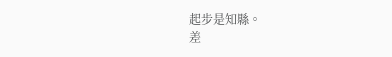起步是知縣。
差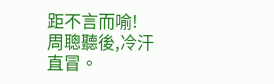距不言而喻!
周聰聽後,冷汗直冒。